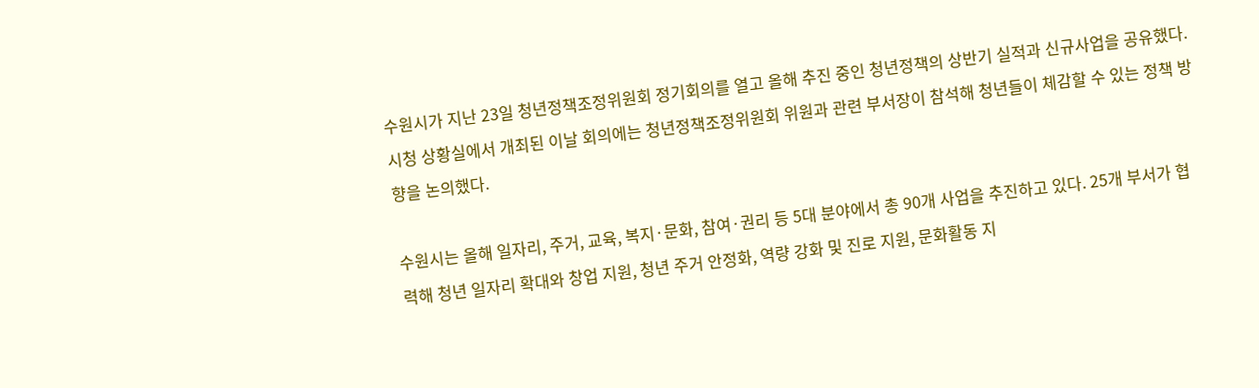수원시가 지난 23일 청년정책조정위원회 정기회의를 열고 올해 추진 중인 청년정책의 상반기 실적과 신규사업을 공유했다. 시청 상황실에서 개최된 이날 회의에는 청년정책조정위원회 위원과 관련 부서장이 참석해 청년들이 체감할 수 있는 정책 방향을 논의했다.

수원시는 올해 일자리, 주거, 교육, 복지·문화, 참여·권리 등 5대 분야에서 총 90개 사업을 추진하고 있다. 25개 부서가 협력해 청년 일자리 확대와 창업 지원, 청년 주거 안정화, 역량 강화 및 진로 지원, 문화활동 지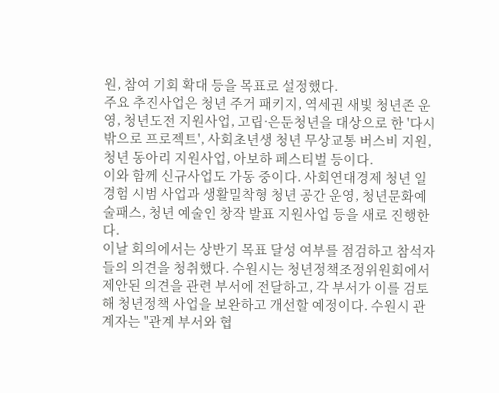원, 참여 기회 확대 등을 목표로 설정했다.
주요 추진사업은 청년 주거 패키지, 역세권 새빛 청년존 운영, 청년도전 지원사업, 고립·은둔청년을 대상으로 한 '다시 밖으로 프로젝트', 사회초년생 청년 무상교통 버스비 지원, 청년 동아리 지원사업, 아보하 페스티벌 등이다.
이와 함께 신규사업도 가동 중이다. 사회연대경제 청년 일 경험 시범 사업과 생활밀착형 청년 공간 운영, 청년문화예술패스, 청년 예술인 창작 발표 지원사업 등을 새로 진행한다.
이날 회의에서는 상반기 목표 달성 여부를 점검하고 참석자들의 의견을 청취했다. 수원시는 청년정책조정위원회에서 제안된 의견을 관련 부서에 전달하고, 각 부서가 이를 검토해 청년정책 사업을 보완하고 개선할 예정이다. 수원시 관계자는 "관계 부서와 협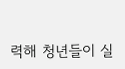력해 청년들이 실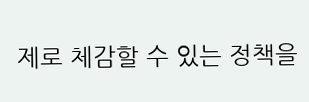제로 체감할 수 있는 정책을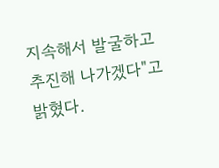지속해서 발굴하고 추진해 나가겠다"고 밝혔다.